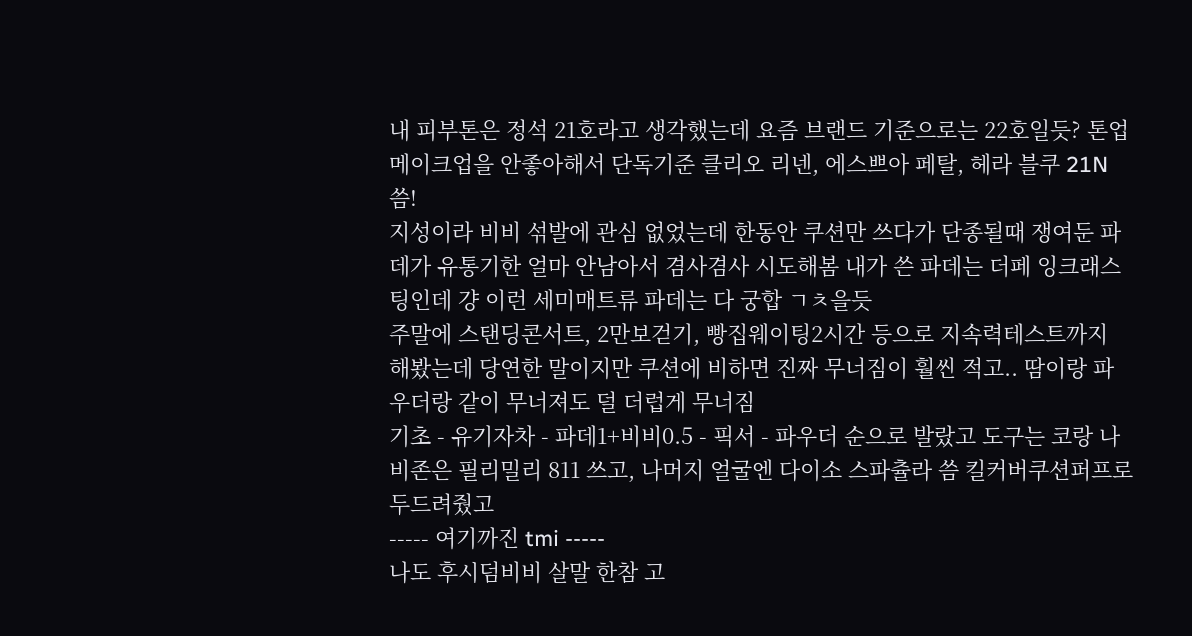내 피부톤은 정석 21호라고 생각했는데 요즘 브랜드 기준으로는 22호일듯? 톤업메이크업을 안좋아해서 단독기준 클리오 리넨, 에스쁘아 페탈, 헤라 블쿠 21N 씀!
지성이라 비비 섞발에 관심 없었는데 한동안 쿠션만 쓰다가 단종될때 쟁여둔 파데가 유통기한 얼마 안남아서 겸사겸사 시도해봄 내가 쓴 파데는 더페 잉크래스팅인데 걍 이런 세미매트류 파데는 다 궁합 ㄱㅊ을듯
주말에 스탠딩콘서트, 2만보걷기, 빵집웨이팅2시간 등으로 지속력테스트까지 해봤는데 당연한 말이지만 쿠션에 비하면 진짜 무너짐이 훨씬 적고.. 땀이랑 파우더랑 같이 무너져도 덜 더럽게 무너짐
기초 - 유기자차 - 파데1+비비0.5 - 픽서 - 파우더 순으로 발랐고 도구는 코랑 나비존은 필리밀리 811 쓰고, 나머지 얼굴엔 다이소 스파츌라 씀 킬커버쿠션퍼프로 두드려줬고
----- 여기까진 tmi -----
나도 후시덤비비 살말 한참 고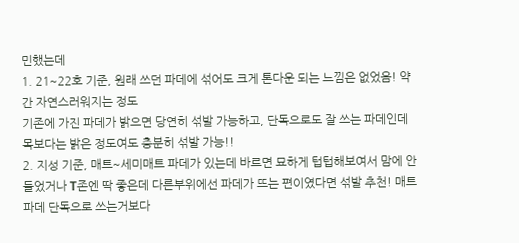민했는데
1. 21~22호 기준, 원래 쓰던 파데에 섞어도 크게 톤다운 되는 느낌은 없었음! 약간 자연스러워지는 정도
기존에 가진 파데가 밝으면 당연히 섞발 가능하고, 단독으로도 잘 쓰는 파데인데 목보다는 밝은 정도여도 충분히 섞발 가능!!
2. 지성 기준, 매트~세미매트 파데가 있는데 바르면 묘하게 텁텁해보여서 맘에 안들었거나 T존엔 딱 좋은데 다른부위에선 파데가 뜨는 편이였다면 섞발 추천! 매트 파데 단독으로 쓰는거보다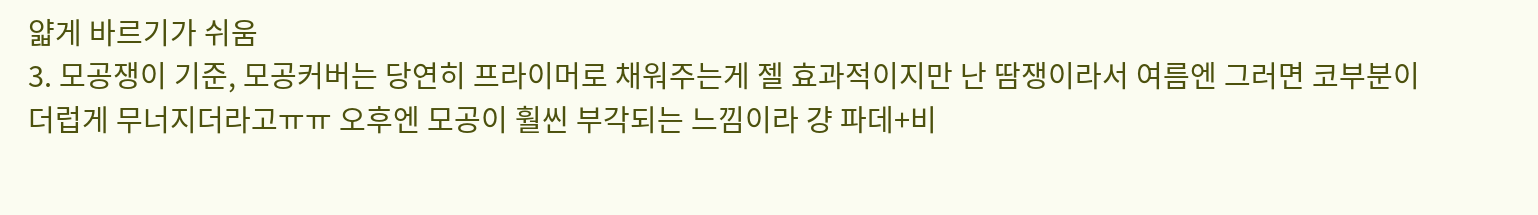얇게 바르기가 쉬움
3. 모공쟁이 기준, 모공커버는 당연히 프라이머로 채워주는게 젤 효과적이지만 난 땀쟁이라서 여름엔 그러면 코부분이 더럽게 무너지더라고ㅠㅠ 오후엔 모공이 훨씬 부각되는 느낌이라 걍 파데+비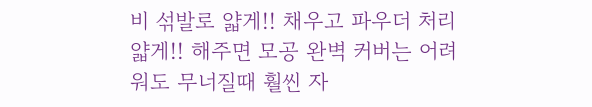비 섞발로 얇게!! 채우고 파우더 처리 얇게!! 해주면 모공 완벽 커버는 어려워도 무너질때 훨씬 자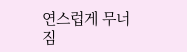연스럽게 무너짐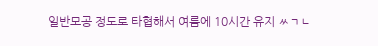일반모공 정도로 타협해서 여름에 10시간 유지 ㅆㄱㄴ